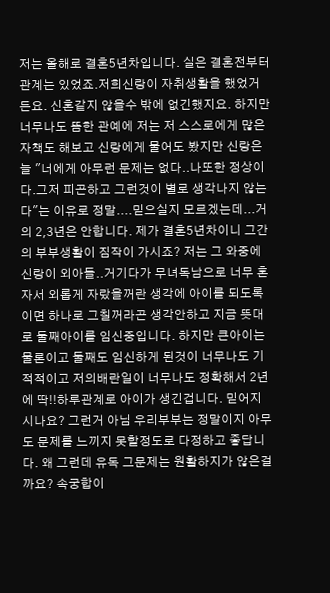저는 올해로 결혼5년차입니다. 실은 결혼전부터 관계는 있었죠.저희신랑이 자취생활을 했었거든요. 신혼같지 않을수 밖에 없긴했지요. 하지만 너무나도 뜸한 관예에 저는 저 스스로에게 많은 자책도 해보고 신랑에게 물어도 봤지만 신랑은 늘 "너에게 아무런 문제는 없다..나또한 정상이다.그저 피곤하고 그런것이 별로 생각나지 않는다"는 이유로 정말....믿으실지 모르겠는데...거의 2,3년은 안합니다. 제가 결혼5년차이니 그간의 부부생활이 짐작이 가시죠? 저는 그 와중에 신랑이 외아들..거기다가 무녀독남으로 너무 혼자서 외롭게 자랐을꺼란 생각에 아이를 되도록이면 하나로 그칠꺼라곤 생각안하고 지금 뜻대로 둘째아이를 임신중입니다. 하지만 큰아이는 물론이고 둘째도 임신하게 된것이 너무나도 기적적이고 저의배란일이 너무나도 정확해서 2년에 딱!!하루관계로 아이가 생긴겁니다. 믿어지시나요? 그런거 아님 우리부부는 정말이지 아무도 문제를 느끼지 못할정도로 다정하고 좋답니다. 왜 그런데 유독 그문제는 원활하지가 않은걸까요? 속궁합이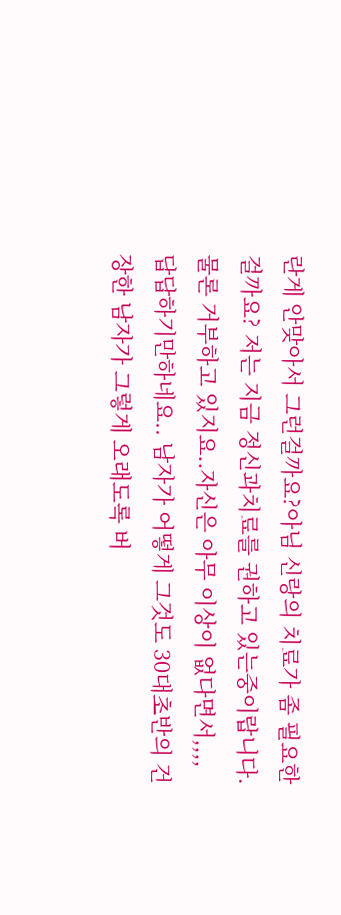란게 안맞아서 그런걸까요?아님 신랑의 치료가 좀 필요한걸까요? 저는 지금 정신과치료를 권하고 있는중이랍니다. 물론 거부하고 있지요..자신은 아무 이상이 없다면서,,,,답답하기만하네요.. 남자가 어떻게 그것도 30대초반의 건장한 남자가 그렇게 오래도록 버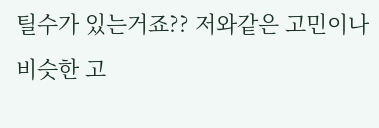틸수가 있는거죠?? 저와같은 고민이나 비슷한 고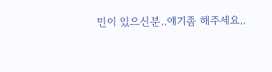민이 있으신분..얘기좀 해주세요..